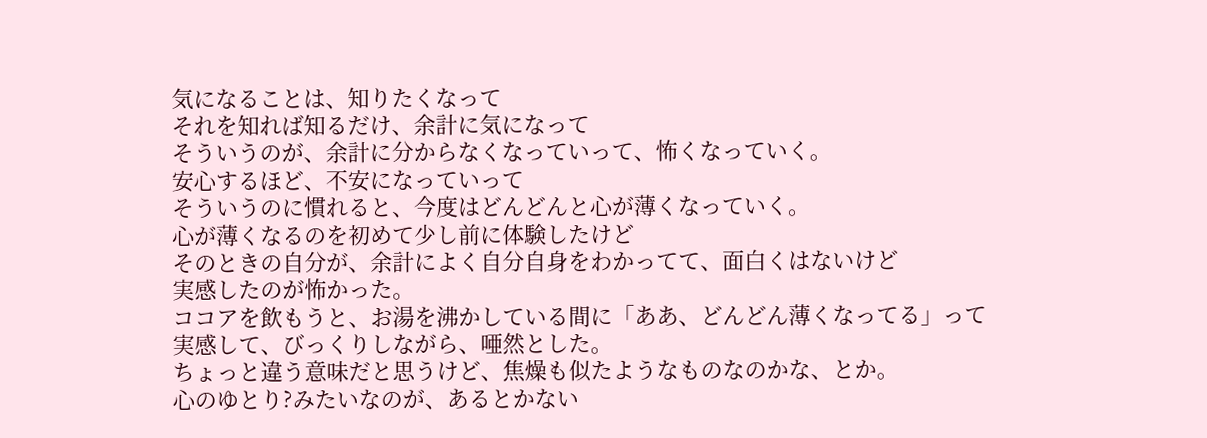気になることは、知りたくなって
それを知れば知るだけ、余計に気になって
そういうのが、余計に分からなくなっていって、怖くなっていく。
安心するほど、不安になっていって
そういうのに慣れると、今度はどんどんと心が薄くなっていく。
心が薄くなるのを初めて少し前に体験したけど
そのときの自分が、余計によく自分自身をわかってて、面白くはないけど
実感したのが怖かった。
ココアを飲もうと、お湯を沸かしている間に「ああ、どんどん薄くなってる」って
実感して、びっくりしながら、唖然とした。
ちょっと違う意味だと思うけど、焦燥も似たようなものなのかな、とか。
心のゆとり?みたいなのが、あるとかない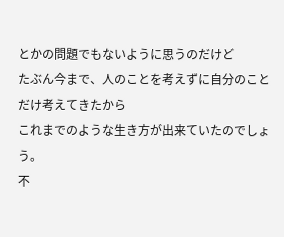とかの問題でもないように思うのだけど
たぶん今まで、人のことを考えずに自分のことだけ考えてきたから
これまでのような生き方が出来ていたのでしょう。
不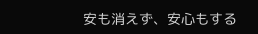安も消えず、安心もする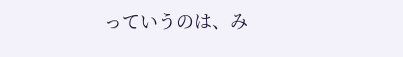っていうのは、み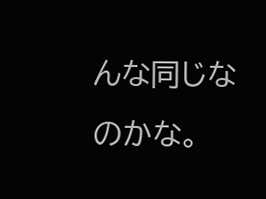んな同じなのかな。